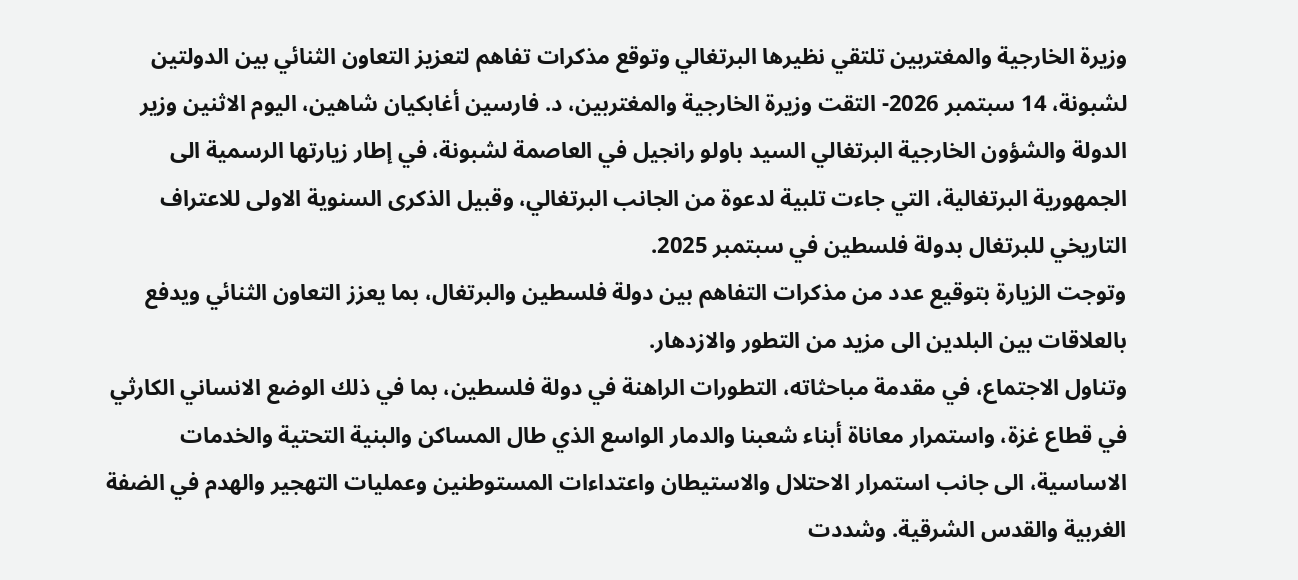وزيرة الخارجية والمغتربين تلتقي نظيرها البرتغالي وتوقع مذكرات تفاهم لتعزيز التعاون الثنائي بين الدولتين
لشبونة، 14 سبتمبر 2026- التقت وزيرة الخارجية والمغتربين، د. فارسين أغابكيان شاهين، اليوم الاثنين وزير الدولة والشؤون الخارجية البرتغالي السيد باولو رانجيل في العاصمة لشبونة، في إطار زيارتها الرسمية الى الجمهورية البرتغالية، التي جاءت تلبية لدعوة من الجانب البرتغالي، وقبيل الذكرى السنوية الاولى للاعتراف التاريخي للبرتغال بدولة فلسطين في سبتمبر 2025.
وتوجت الزيارة بتوقيع عدد من مذكرات التفاهم بين دولة فلسطين والبرتغال، بما يعزز التعاون الثنائي ويدفع بالعلاقات بين البلدين الى مزيد من التطور والازدهار.
وتناول الاجتماع، في مقدمة مباحثاته، التطورات الراهنة في دولة فلسطين، بما في ذلك الوضع الانساني الكارثي في قطاع غزة، واستمرار معاناة أبناء شعبنا والدمار الواسع الذي طال المساكن والبنية التحتية والخدمات الاساسية، الى جانب استمرار الاحتلال والاستيطان واعتداءات المستوطنين وعمليات التهجير والهدم في الضفة الغربية والقدس الشرقية. وشددت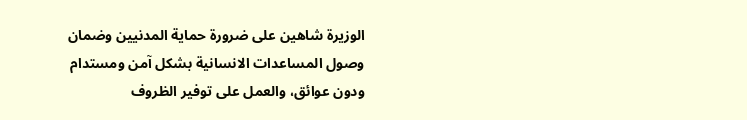الوزيرة شاهين على ضرورة حماية المدنيين وضمان وصول المساعدات الانسانية بشكل آمن ومستدام ودون عوائق، والعمل على توفير الظروف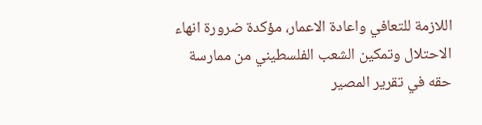اللازمة للتعافي واعادة الاعمار، مؤكدة ضرورة انهاء الاحتلال وتمكين الشعب الفلسطيني من ممارسة حقه في تقرير المصير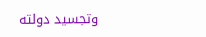وتجسيد دولته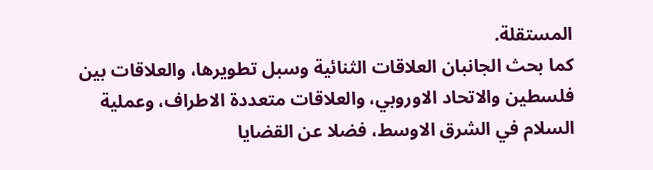المستقلة.
كما بحث الجانبان العلاقات الثنائية وسبل تطويرها، والعلاقات بين فلسطين والاتحاد الاوروبي، والعلاقات متعددة الاطراف، وعملية السلام في الشرق الاوسط، فضلا عن القضايا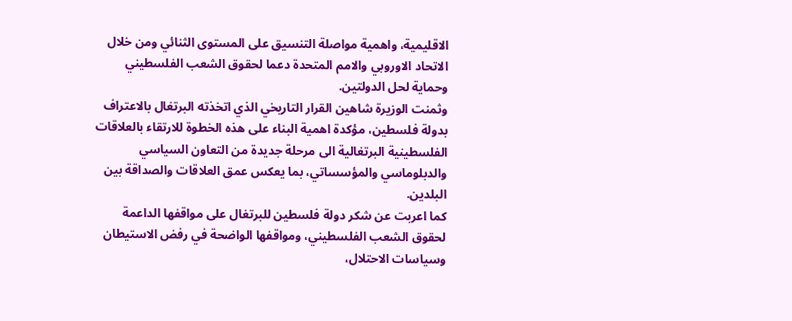الاقليمية، واهمية مواصلة التنسيق على المستوى الثنائي ومن خلال الاتحاد الاوروبي والامم المتحدة دعما لحقوق الشعب الفلسطيني وحماية لحل الدولتين.
وثمنت الوزيرة شاهين القرار التاريخي الذي اتخذته البرتغال بالاعتراف بدولة فلسطين، مؤكدة اهمية البناء على هذه الخطوة للارتقاء بالعلاقات الفلسطينية البرتغالية الى مرحلة جديدة من التعاون السياسي والدبلوماسي والمؤسساتي، بما يعكس عمق العلاقات والصداقة بين البلدين.
كما اعربت عن شكر دولة فلسطين للبرتغال على مواقفها الداعمة لحقوق الشعب الفلسطيني، ومواقفها الواضحة في رفض الاستيطان وسياسات الاحتلال،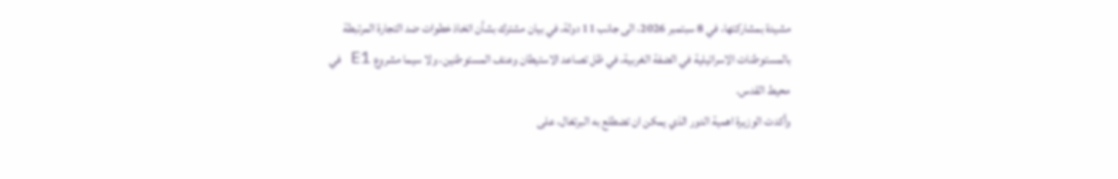مشيدة بمشاركتها، في 8 سبتمبر 2026، الى جانب 11 دولة، في بيان مشترك بشأن اتخاذ خطوات ضد التجارة المرتبطة بالمستوطنات الاسرائيلية في الضفة الغربية، في ظل تصاعد الاستيطان وعنف المستوطنين، ولا سيما مشروع E1 في محيط القدس.
وأكدت الوزيرة اهمية الدور الذي يمكن ان تضطلع به البرتغال، على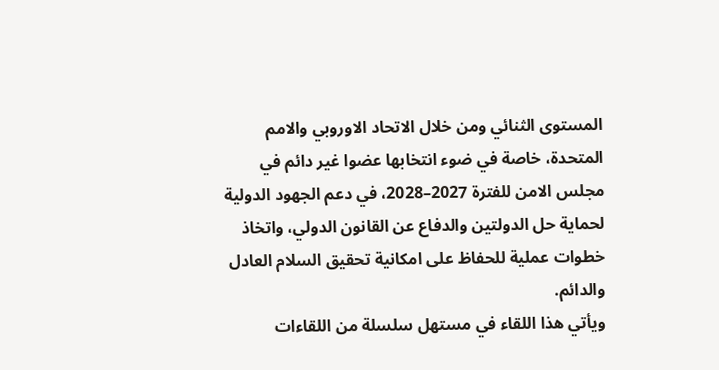المستوى الثنائي ومن خلال الاتحاد الاوروبي والامم المتحدة، خاصة في ضوء انتخابها عضوا غير دائم في مجلس الامن للفترة 2027–2028، في دعم الجهود الدولية لحماية حل الدولتين والدفاع عن القانون الدولي، واتخاذ خطوات عملية للحفاظ على امكانية تحقيق السلام العادل والدائم.
ويأتي هذا اللقاء في مستهل سلسلة من اللقاءات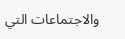والاجتماعات التي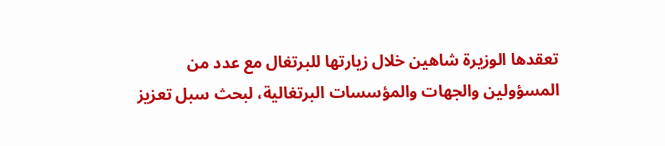تعقدها الوزيرة شاهين خلال زيارتها للبرتغال مع عدد من المسؤولين والجهات والمؤسسات البرتغالية، لبحث سبل تعزيز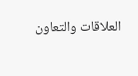العلاقات والتعاون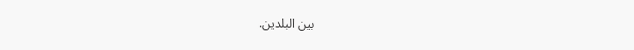بين البلدين.